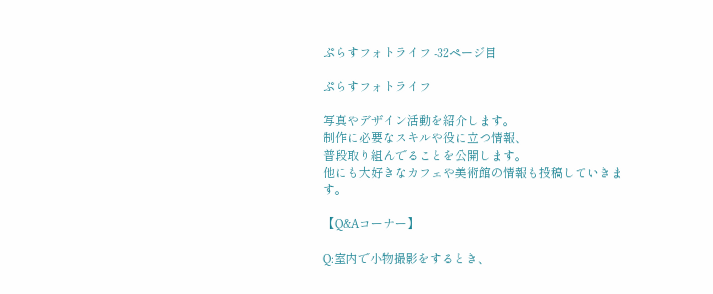ぷらすフォトライフ -32ページ目

ぷらすフォトライフ

写真やデザイン活動を紹介します。
制作に必要なスキルや役に立つ情報、
普段取り組んでることを公開します。
他にも大好きなカフェや美術館の情報も投稿していきます。

【Q&Aコーナー】

Q:室内で小物撮影をするとき、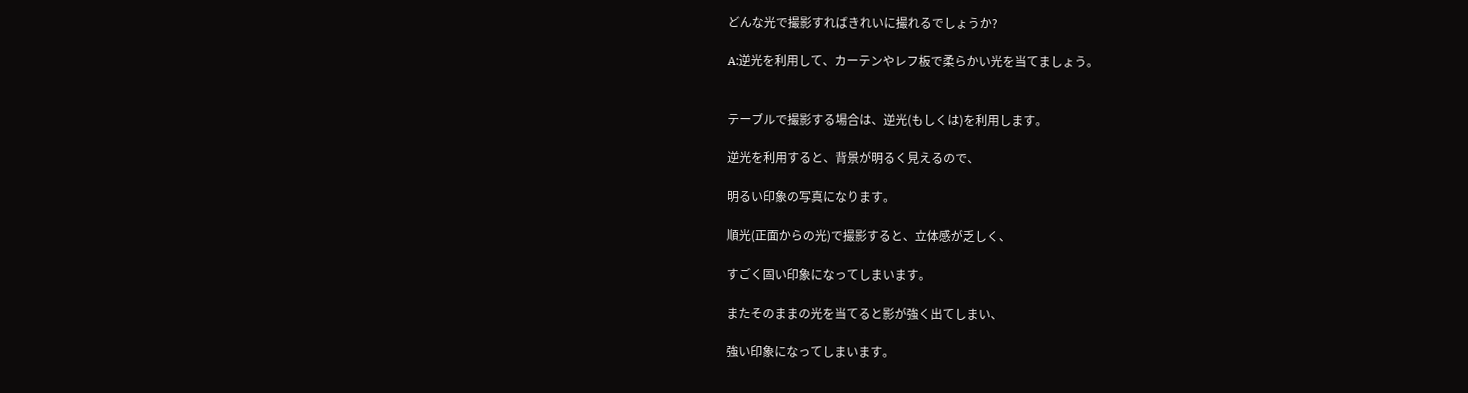どんな光で撮影すればきれいに撮れるでしょうか?

A:逆光を利用して、カーテンやレフ板で柔らかい光を当てましょう。


テーブルで撮影する場合は、逆光(もしくは)を利用します。

逆光を利用すると、背景が明るく見えるので、

明るい印象の写真になります。

順光(正面からの光)で撮影すると、立体感が乏しく、

すごく固い印象になってしまいます。

またそのままの光を当てると影が強く出てしまい、

強い印象になってしまいます。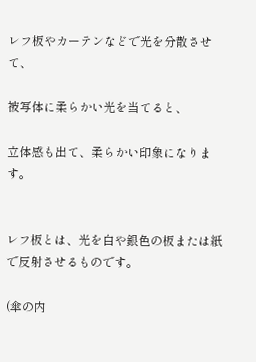レフ板やカーテンなどで光を分散させて、

被写体に柔らかい光を当てると、

立体感も出て、柔らかい印象になります。


レフ板とは、光を白や銀色の板または紙で反射させるものです。

(傘の内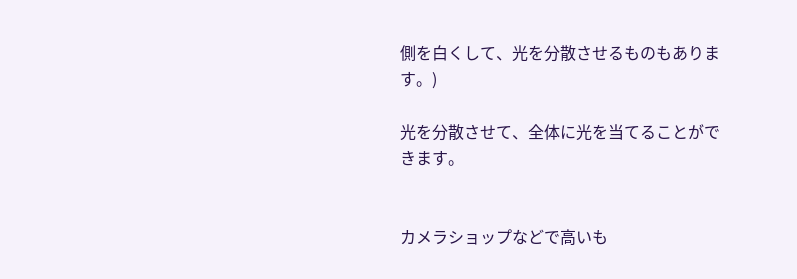側を白くして、光を分散させるものもあります。)

光を分散させて、全体に光を当てることができます。


カメラショップなどで高いも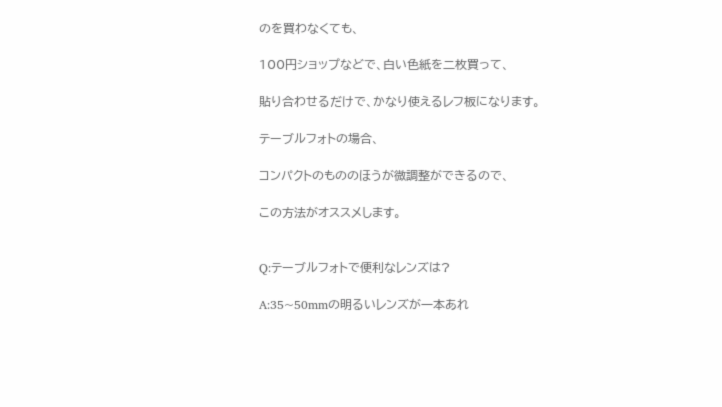のを買わなくても、

100円ショップなどで、白い色紙を二枚買って、

貼り合わせるだけで、かなり使えるレフ板になります。

テーブルフォトの場合、

コンパクトのもののほうが微調整ができるので、

この方法がオススメします。


Q:テーブルフォトで便利なレンズは?

A:35~50mmの明るいレンズが一本あれ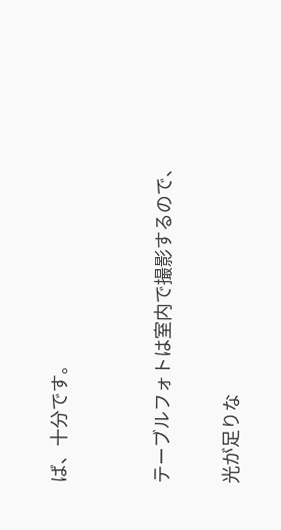ば、十分です。


テーブルフォトは室内で撮影するので、

光が足りな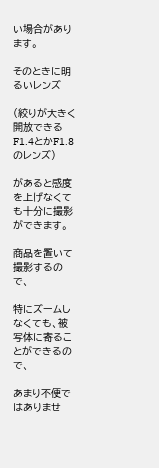い場合があります。

そのときに明るいレンズ

(絞りが大きく開放できるF1.4とかF1.8のレンズ)

があると感度を上げなくても十分に撮影ができます。

商品を置いて撮影するので、

特にズームしなくても、被写体に寄ることができるので、

あまり不便ではありませ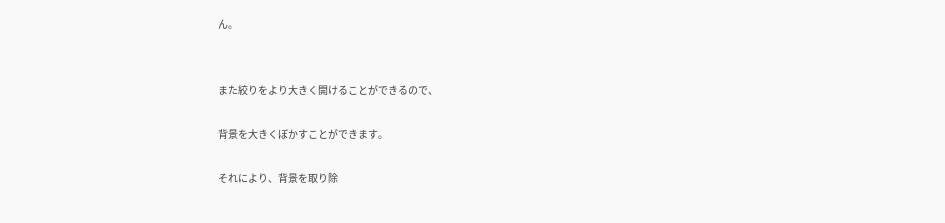ん。


また絞りをより大きく開けることができるので、

背景を大きくぼかすことができます。

それにより、背景を取り除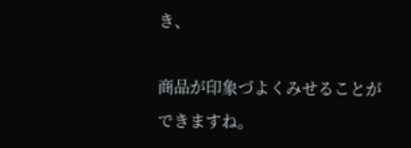き、

商品が印象づよくみせることができますね。